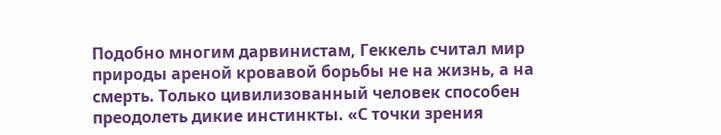Подобно многим дарвинистам, Геккель считал мир природы ареной кровавой борьбы не на жизнь, а на смерть. Только цивилизованный человек способен преодолеть дикие инстинкты. «С точки зрения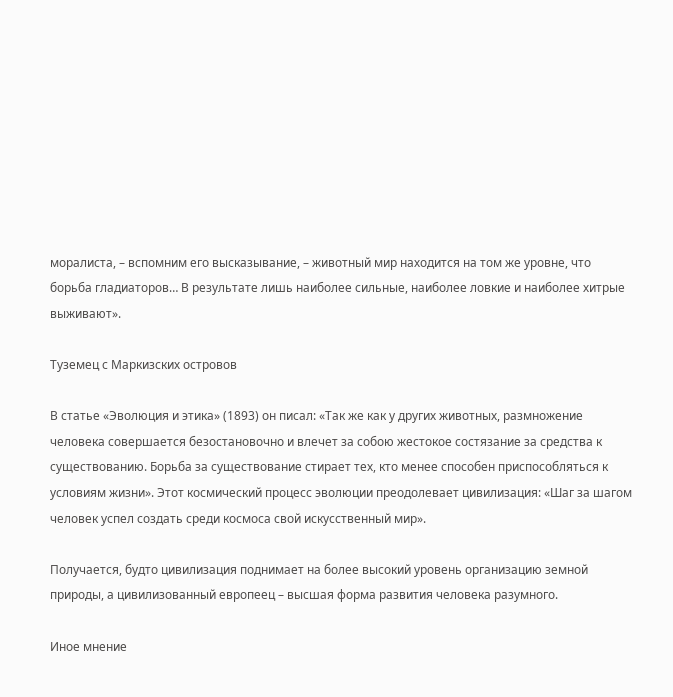моралиста, – вспомним его высказывание, – животный мир находится на том же уровне, что борьба гладиаторов… В результате лишь наиболее сильные, наиболее ловкие и наиболее хитрые выживают».

Туземец с Маркизских островов

В статье «Эволюция и этика» (1893) он писал: «Так же как у других животных, размножение человека совершается безостановочно и влечет за собою жестокое состязание за средства к существованию. Борьба за существование стирает тех, кто менее способен приспособляться к условиям жизни». Этот космический процесс эволюции преодолевает цивилизация: «Шаг за шагом человек успел создать среди космоса свой искусственный мир».

Получается, будто цивилизация поднимает на более высокий уровень организацию земной природы, а цивилизованный европеец – высшая форма развития человека разумного.

Иное мнение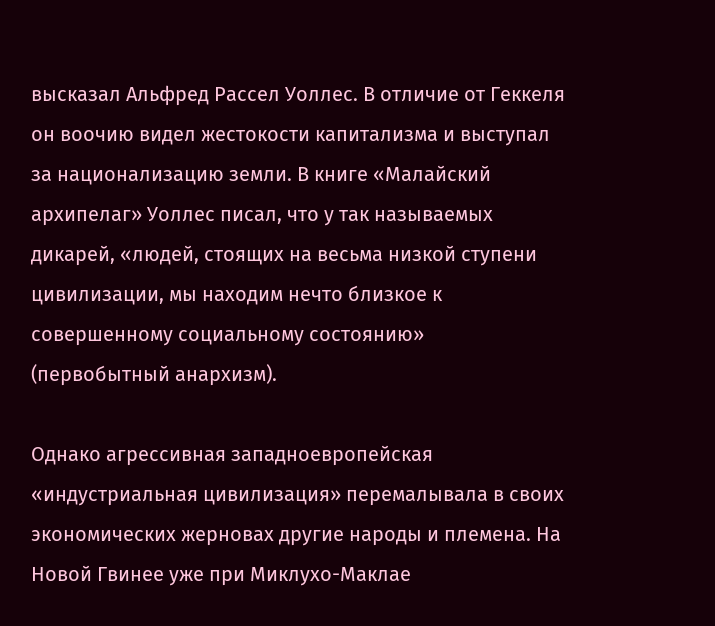высказал Альфред Рассел Уоллес. В отличие от Геккеля он воочию видел жестокости капитализма и выступал за национализацию земли. В книге «Малайский архипелаг» Уоллес писал, что у так называемых дикарей, «людей, стоящих на весьма низкой ступени цивилизации, мы находим нечто близкое к совершенному социальному состоянию» (первобытный анархизм).

Однако агрессивная западноевропейская «индустриальная цивилизация» перемалывала в своих экономических жерновах другие народы и племена. На Новой Гвинее уже при Миклухо-Маклае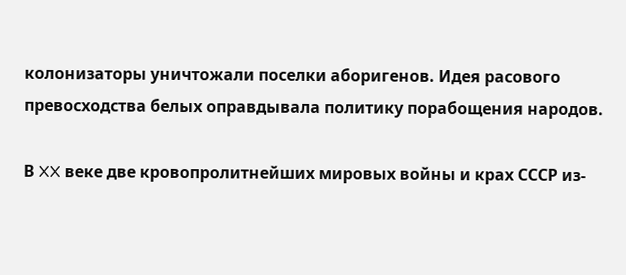колонизаторы уничтожали поселки аборигенов. Идея расового превосходства белых оправдывала политику порабощения народов.

В XX веке две кровопролитнейших мировых войны и крах СССР из-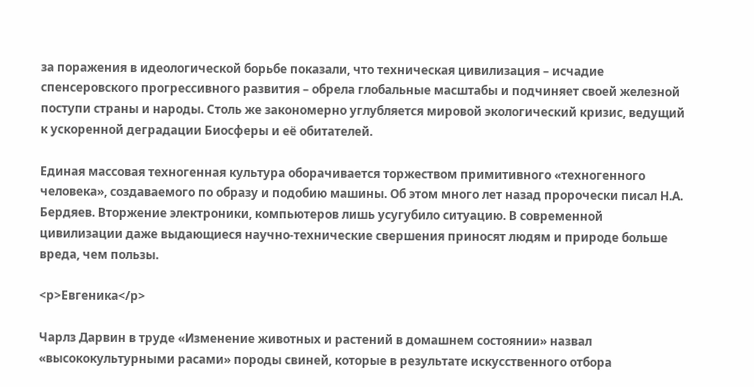за поражения в идеологической борьбе показали, что техническая цивилизация – исчадие спенсеровского прогрессивного развития – обрела глобальные масштабы и подчиняет своей железной поступи страны и народы. Столь же закономерно углубляется мировой экологический кризис, ведущий к ускоренной деградации Биосферы и её обитателей.

Единая массовая техногенная культура оборачивается торжеством примитивного «техногенного человека», создаваемого по образу и подобию машины. Об этом много лет назад пророчески писал Н.А. Бердяев. Вторжение электроники, компьютеров лишь усугубило ситуацию. В современной цивилизации даже выдающиеся научно-технические свершения приносят людям и природе больше вреда, чем пользы.

<p>Евгеника</p>

Чарлз Дарвин в труде «Изменение животных и растений в домашнем состоянии» назвал «высококультурными расами» породы свиней, которые в результате искусственного отбора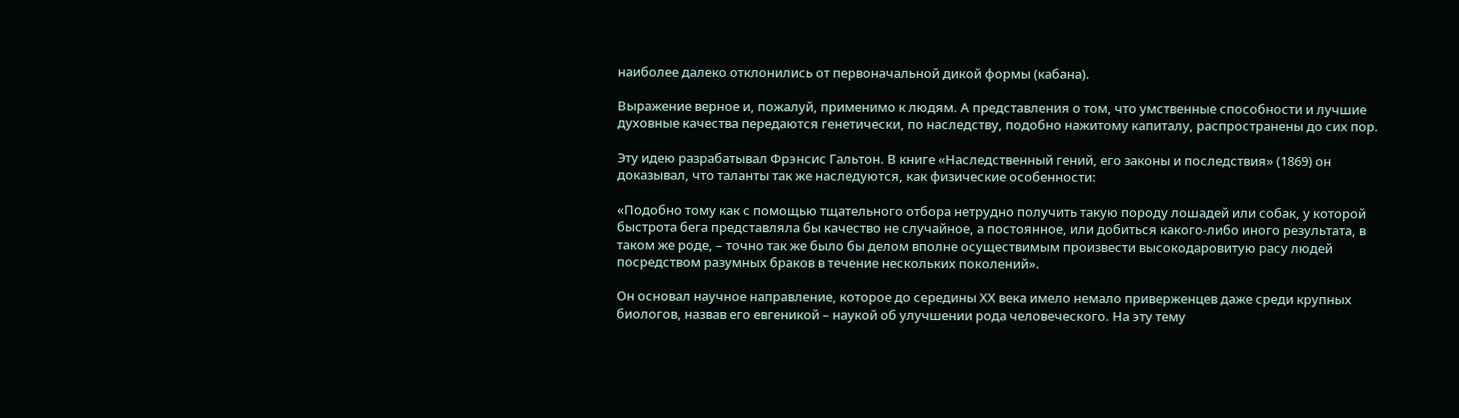наиболее далеко отклонились от первоначальной дикой формы (кабана).

Выражение верное и, пожалуй, применимо к людям. А представления о том, что умственные способности и лучшие духовные качества передаются генетически, по наследству, подобно нажитому капиталу, распространены до сих пор.

Эту идею разрабатывал Фрэнсис Гальтон. В книге «Наследственный гений, его законы и последствия» (1869) он доказывал, что таланты так же наследуются, как физические особенности:

«Подобно тому как с помощью тщательного отбора нетрудно получить такую породу лошадей или собак, у которой быстрота бега представляла бы качество не случайное, а постоянное, или добиться какого-либо иного результата, в таком же роде, – точно так же было бы делом вполне осуществимым произвести высокодаровитую расу людей посредством разумных браков в течение нескольких поколений».

Он основал научное направление, которое до середины ХХ века имело немало приверженцев даже среди крупных биологов, назвав его евгеникой – наукой об улучшении рода человеческого. На эту тему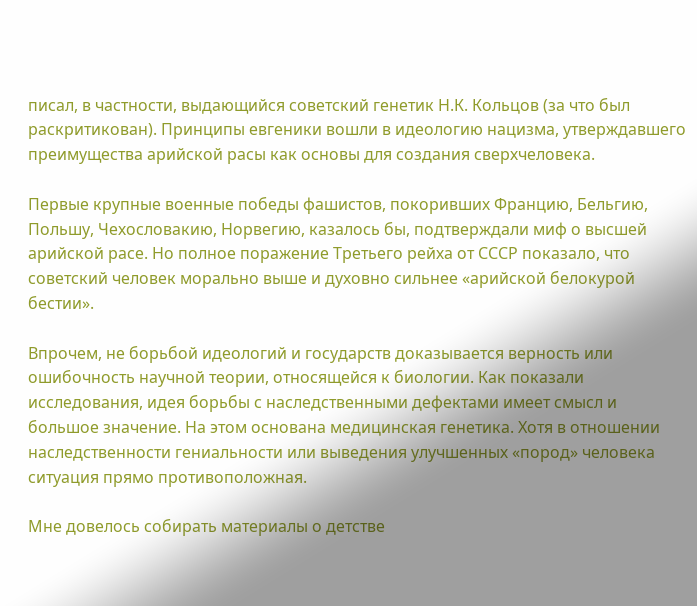писал, в частности, выдающийся советский генетик Н.К. Кольцов (за что был раскритикован). Принципы евгеники вошли в идеологию нацизма, утверждавшего преимущества арийской расы как основы для создания сверхчеловека.

Первые крупные военные победы фашистов, покоривших Францию, Бельгию, Польшу, Чехословакию, Норвегию, казалось бы, подтверждали миф о высшей арийской расе. Но полное поражение Третьего рейха от СССР показало, что советский человек морально выше и духовно сильнее «арийской белокурой бестии».

Впрочем, не борьбой идеологий и государств доказывается верность или ошибочность научной теории, относящейся к биологии. Как показали исследования, идея борьбы с наследственными дефектами имеет смысл и большое значение. На этом основана медицинская генетика. Хотя в отношении наследственности гениальности или выведения улучшенных «пород» человека ситуация прямо противоположная.

Мне довелось собирать материалы о детстве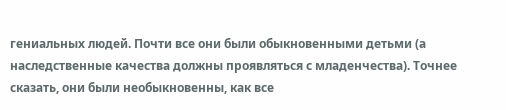гениальных людей. Почти все они были обыкновенными детьми (а наследственные качества должны проявляться с младенчества). Точнее сказать, они были необыкновенны, как все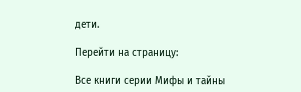дети.

Перейти на страницу:

Все книги серии Мифы и тайны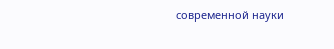современной науки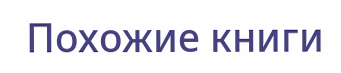Похожие книги